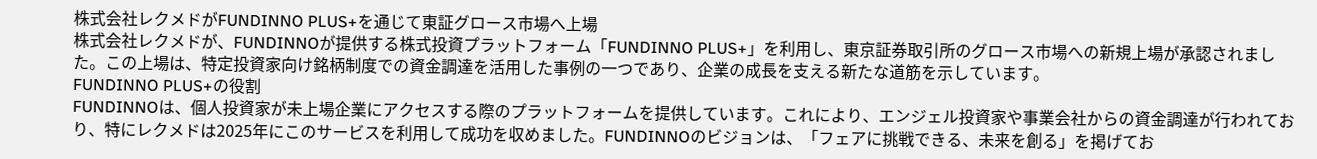株式会社レクメドがFUNDINNO PLUS+を通じて東証グロース市場へ上場
株式会社レクメドが、FUNDINNOが提供する株式投資プラットフォーム「FUNDINNO PLUS+」を利用し、東京証券取引所のグロース市場への新規上場が承認されました。この上場は、特定投資家向け銘柄制度での資金調達を活用した事例の一つであり、企業の成長を支える新たな道筋を示しています。
FUNDINNO PLUS+の役割
FUNDINNOは、個人投資家が未上場企業にアクセスする際のプラットフォームを提供しています。これにより、エンジェル投資家や事業会社からの資金調達が行われており、特にレクメドは2025年にこのサービスを利用して成功を収めました。FUNDINNOのビジョンは、「フェアに挑戦できる、未来を創る」を掲げてお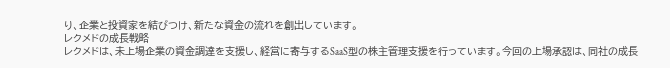り、企業と投資家を結びつけ、新たな資金の流れを創出しています。
レクメドの成長戦略
レクメドは、未上場企業の資金調達を支援し、経営に寄与するSaaS型の株主管理支援を行っています。今回の上場承認は、同社の成長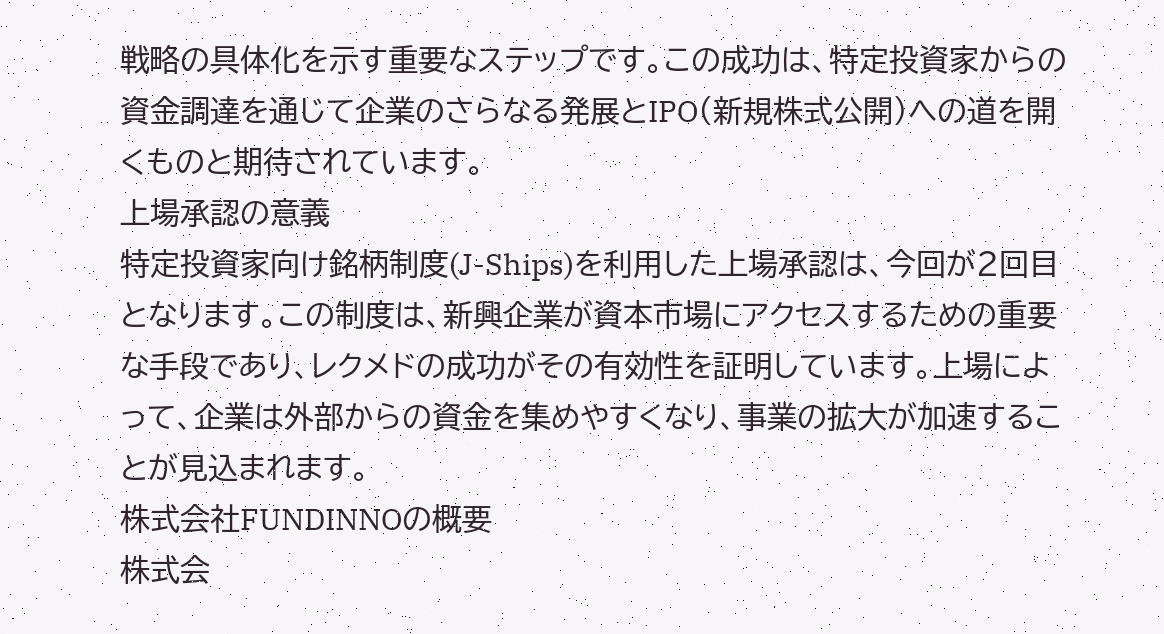戦略の具体化を示す重要なステップです。この成功は、特定投資家からの資金調達を通じて企業のさらなる発展とIPO(新規株式公開)への道を開くものと期待されています。
上場承認の意義
特定投資家向け銘柄制度(J-Ships)を利用した上場承認は、今回が2回目となります。この制度は、新興企業が資本市場にアクセスするための重要な手段であり、レクメドの成功がその有効性を証明しています。上場によって、企業は外部からの資金を集めやすくなり、事業の拡大が加速することが見込まれます。
株式会社FUNDINNOの概要
株式会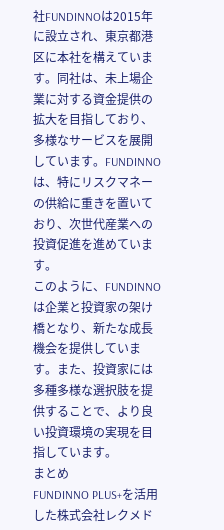社FUNDINNOは2015年に設立され、東京都港区に本社を構えています。同社は、未上場企業に対する資金提供の拡大を目指しており、多様なサービスを展開しています。FUNDINNOは、特にリスクマネーの供給に重きを置いており、次世代産業への投資促進を進めています。
このように、FUNDINNOは企業と投資家の架け橋となり、新たな成長機会を提供しています。また、投資家には多種多様な選択肢を提供することで、より良い投資環境の実現を目指しています。
まとめ
FUNDINNO PLUS+を活用した株式会社レクメド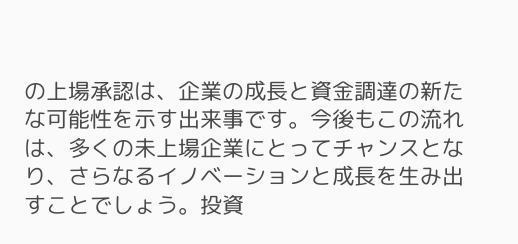の上場承認は、企業の成長と資金調達の新たな可能性を示す出来事です。今後もこの流れは、多くの未上場企業にとってチャンスとなり、さらなるイノベーションと成長を生み出すことでしょう。投資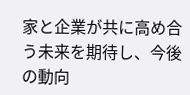家と企業が共に高め合う未来を期待し、今後の動向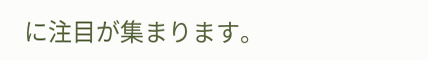に注目が集まります。